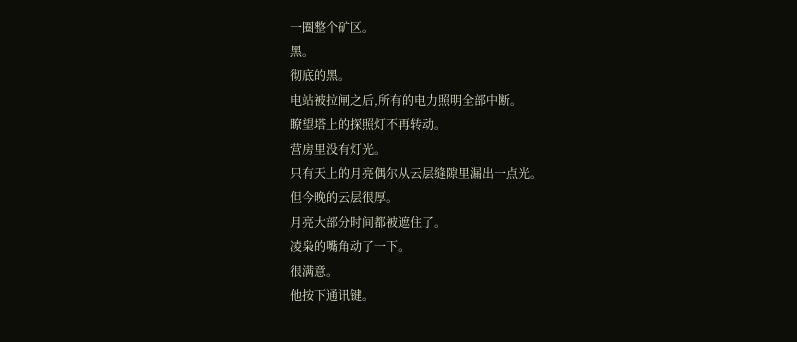一圈整个矿区。
黑。
彻底的黑。
电站被拉闸之后,所有的电力照明全部中断。
瞭望塔上的探照灯不再转动。
营房里没有灯光。
只有天上的月亮偶尔从云层缝隙里漏出一点光。
但今晚的云层很厚。
月亮大部分时间都被遮住了。
凌枭的嘴角动了一下。
很满意。
他按下通讯键。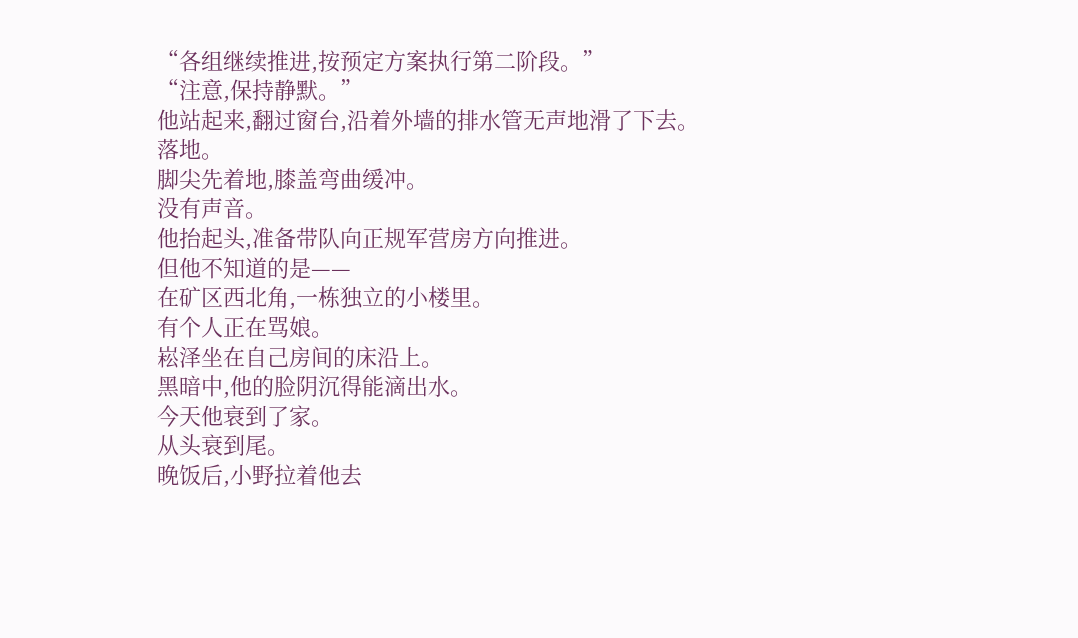“各组继续推进,按预定方案执行第二阶段。”
“注意,保持静默。”
他站起来,翻过窗台,沿着外墙的排水管无声地滑了下去。
落地。
脚尖先着地,膝盖弯曲缓冲。
没有声音。
他抬起头,准备带队向正规军营房方向推进。
但他不知道的是——
在矿区西北角,一栋独立的小楼里。
有个人正在骂娘。
崧泽坐在自己房间的床沿上。
黑暗中,他的脸阴沉得能滴出水。
今天他衰到了家。
从头衰到尾。
晚饭后,小野拉着他去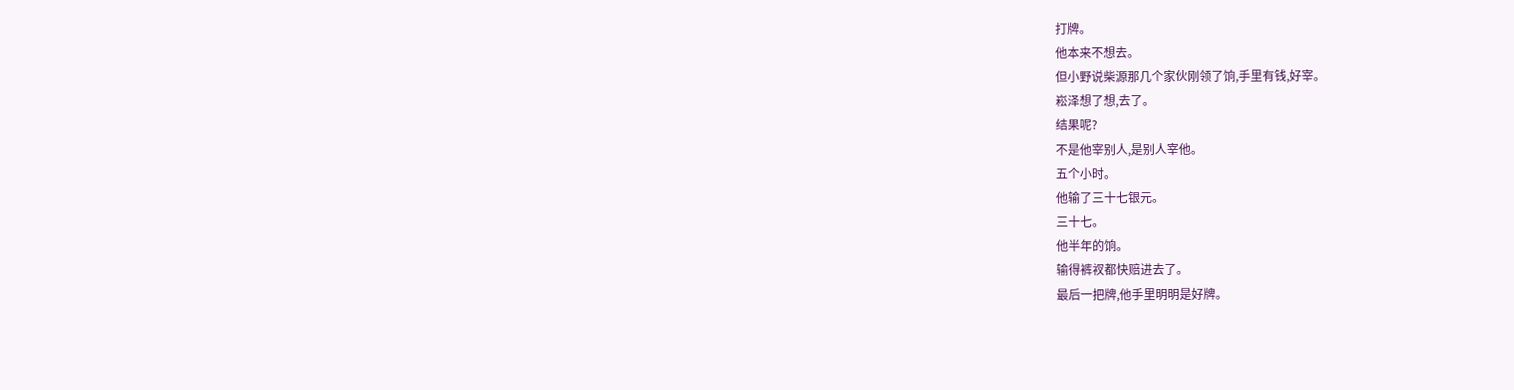打牌。
他本来不想去。
但小野说柴源那几个家伙刚领了饷,手里有钱,好宰。
崧泽想了想,去了。
结果呢?
不是他宰别人,是别人宰他。
五个小时。
他输了三十七银元。
三十七。
他半年的饷。
输得裤衩都快赔进去了。
最后一把牌,他手里明明是好牌。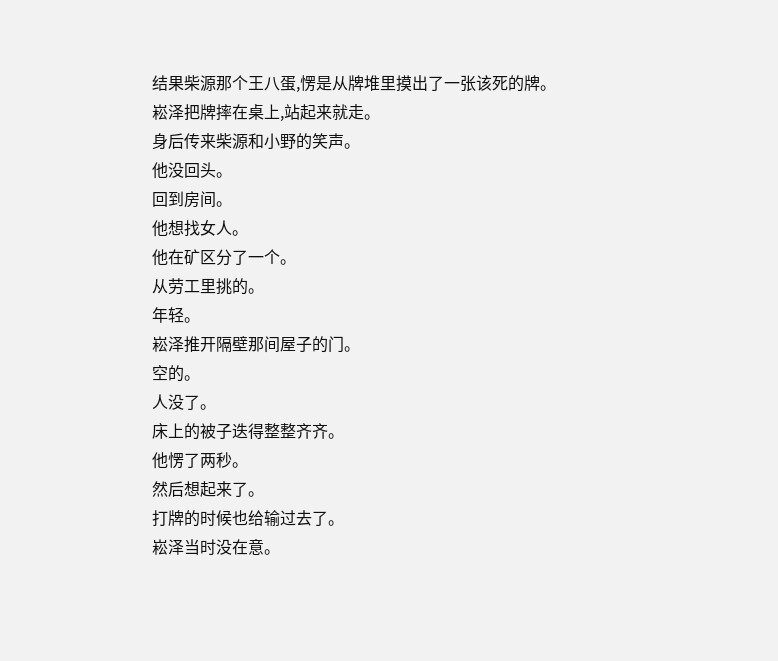结果柴源那个王八蛋,愣是从牌堆里摸出了一张该死的牌。
崧泽把牌摔在桌上,站起来就走。
身后传来柴源和小野的笑声。
他没回头。
回到房间。
他想找女人。
他在矿区分了一个。
从劳工里挑的。
年轻。
崧泽推开隔壁那间屋子的门。
空的。
人没了。
床上的被子迭得整整齐齐。
他愣了两秒。
然后想起来了。
打牌的时候也给输过去了。
崧泽当时没在意。